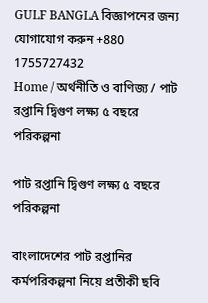GULF BANGLA বিজ্ঞাপনের জন্য যোগাযোগ করুন +880 1755727432
Home / অর্থনীতি ও বাণিজ্য / পাট রপ্তানি দ্বিগুণ লক্ষ্য ৫ বছরে পরিকল্পনা

পাট রপ্তানি দ্বিগুণ লক্ষ্য ৫ বছরে পরিকল্পনা

বাংলাদেশের পাট রপ্তানির কর্মপরিকল্পনা নিয়ে প্রতীকী ছবি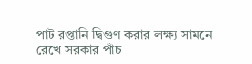পাট রপ্তানি দ্বিগুণ করার লক্ষ্য সামনে রেখে সরকার পাঁচ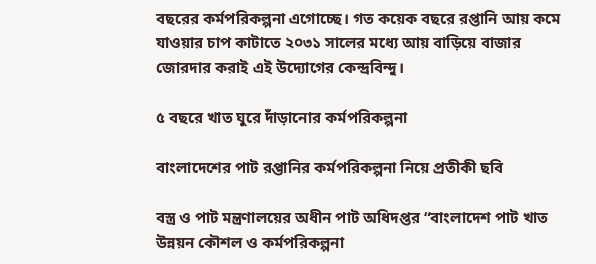বছরের কর্মপরিকল্পনা এগোচ্ছে। গত কয়েক বছরে রপ্তানি আয় কমে যাওয়ার চাপ কাটাতে ২০৩১ সালের মধ্যে আয় বাড়িয়ে বাজার জোরদার করাই এই উদ্যোগের কেন্দ্রবিন্দু।

৫ বছরে খাত ঘুরে দাঁড়ানোর কর্মপরিকল্পনা

বাংলাদেশের পাট রপ্তানির কর্মপরিকল্পনা নিয়ে প্রতীকী ছবি

বস্ত্র ও পাট মন্ত্রণালয়ের অধীন পাট অধিদপ্তর “বাংলাদেশ পাট খাত উন্নয়ন কৌশল ও কর্মপরিকল্পনা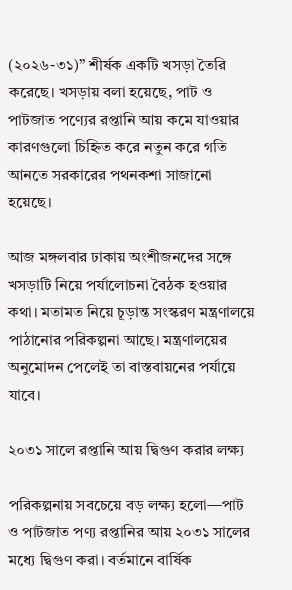(২০২৬-৩১)” শীর্ষক একটি খসড়া তৈরি করেছে। খসড়ায় বলা হয়েছে, পাট ও পাটজাত পণ্যের রপ্তানি আয় কমে যাওয়ার কারণগুলো চিহ্নিত করে নতুন করে গতি আনতে সরকারের পথনকশা সাজানো হয়েছে।

আজ মঙ্গলবার ঢাকায় অংশীজনদের সঙ্গে খসড়াটি নিয়ে পর্যালোচনা বৈঠক হওয়ার কথা। মতামত নিয়ে চূড়ান্ত সংস্করণ মন্ত্রণালয়ে পাঠানোর পরিকল্পনা আছে। মন্ত্রণালয়ের অনুমোদন পেলেই তা বাস্তবায়নের পর্যায়ে যাবে।

২০৩১ সালে রপ্তানি আয় দ্বিগুণ করার লক্ষ্য

পরিকল্পনায় সবচেয়ে বড় লক্ষ্য হলো—পাট ও পাটজাত পণ্য রপ্তানির আয় ২০৩১ সালের মধ্যে দ্বিগুণ করা। বর্তমানে বার্ষিক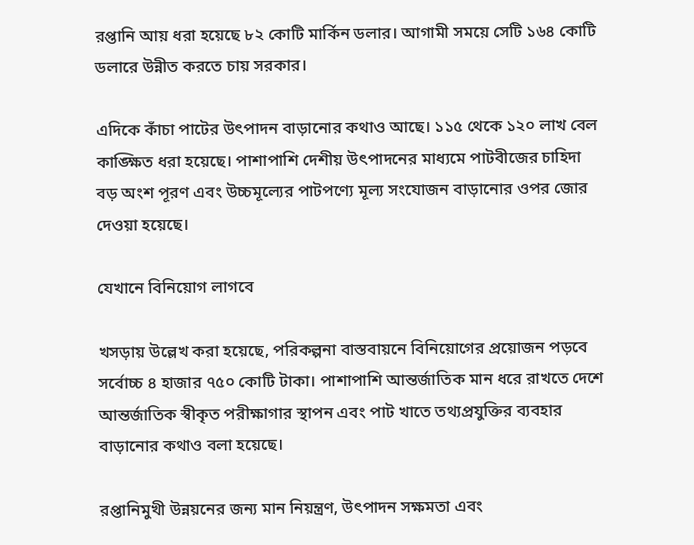রপ্তানি আয় ধরা হয়েছে ৮২ কোটি মার্কিন ডলার। আগামী সময়ে সেটি ১৬৪ কোটি ডলারে উন্নীত করতে চায় সরকার।

এদিকে কাঁচা পাটের উৎপাদন বাড়ানোর কথাও আছে। ১১৫ থেকে ১২০ লাখ বেল কাঙ্ক্ষিত ধরা হয়েছে। পাশাপাশি দেশীয় উৎপাদনের মাধ্যমে পাটবীজের চাহিদা বড় অংশ পূরণ এবং উচ্চমূল্যের পাটপণ্যে মূল্য সংযোজন বাড়ানোর ওপর জোর দেওয়া হয়েছে।

যেখানে বিনিয়োগ লাগবে

খসড়ায় উল্লেখ করা হয়েছে, পরিকল্পনা বাস্তবায়নে বিনিয়োগের প্রয়োজন পড়বে সর্বোচ্চ ৪ হাজার ৭৫০ কোটি টাকা। পাশাপাশি আন্তর্জাতিক মান ধরে রাখতে দেশে আন্তর্জাতিক স্বীকৃত পরীক্ষাগার স্থাপন এবং পাট খাতে তথ্যপ্রযুক্তির ব্যবহার বাড়ানোর কথাও বলা হয়েছে।

রপ্তানিমুখী উন্নয়নের জন্য মান নিয়ন্ত্রণ, উৎপাদন সক্ষমতা এবং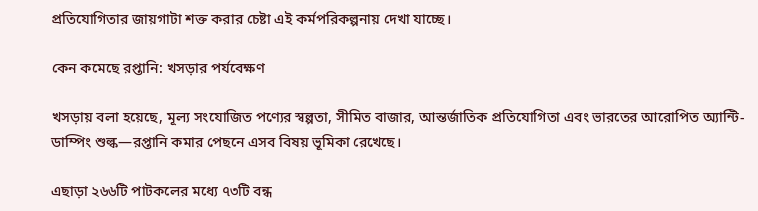প্রতিযোগিতার জায়গাটা শক্ত করার চেষ্টা এই কর্মপরিকল্পনায় দেখা যাচ্ছে।

কেন কমেছে রপ্তানি: খসড়ার পর্যবেক্ষণ

খসড়ায় বলা হয়েছে, মূল্য সংযোজিত পণ্যের স্বল্পতা, সীমিত বাজার, আন্তর্জাতিক প্রতিযোগিতা এবং ভারতের আরোপিত অ্যান্টি-ডাম্পিং শুল্ক—রপ্তানি কমার পেছনে এসব বিষয় ভূমিকা রেখেছে।

এছাড়া ২৬৬টি পাটকলের মধ্যে ৭৩টি বন্ধ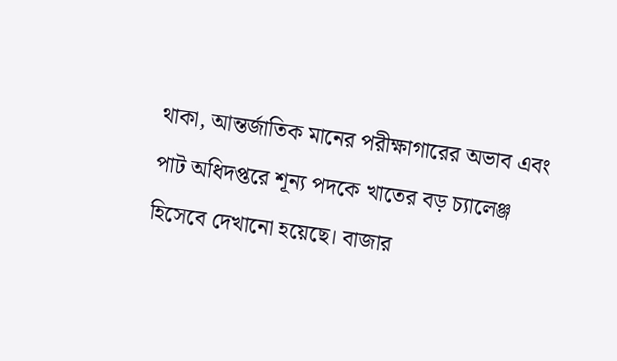থাকা, আন্তর্জাতিক মানের পরীক্ষাগারের অভাব এবং পাট অধিদপ্তরে শূন্য পদকে খাতের বড় চ্যালেঞ্জ হিসেবে দেখানো হয়েছে। বাজার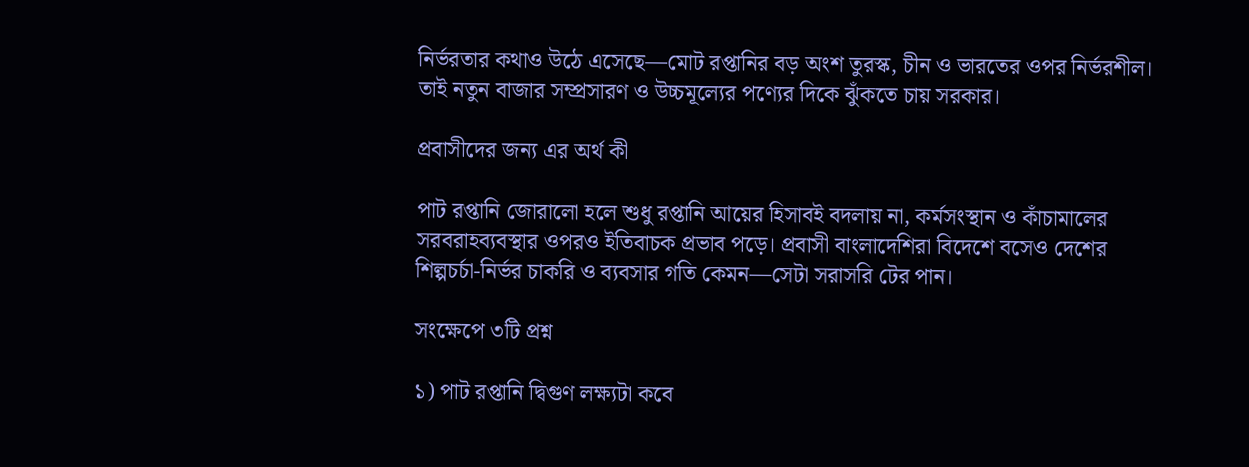নির্ভরতার কথাও উঠে এসেছে—মোট রপ্তানির বড় অংশ তুরস্ক, চীন ও ভারতের ওপর নির্ভরশীল। তাই নতুন বাজার সম্প্রসারণ ও উচ্চমূল্যের পণ্যের দিকে ঝুঁকতে চায় সরকার।

প্রবাসীদের জন্য এর অর্থ কী

পাট রপ্তানি জোরালো হলে শুধু রপ্তানি আয়ের হিসাবই বদলায় না, কর্মসংস্থান ও কাঁচামালের সরবরাহব্যবস্থার ওপরও ইতিবাচক প্রভাব পড়ে। প্রবাসী বাংলাদেশিরা বিদেশে বসেও দেশের শিল্পচর্চা-নির্ভর চাকরি ও ব্যবসার গতি কেমন—সেটা সরাসরি টের পান।

সংক্ষেপে ৩টি প্রশ্ন

১) পাট রপ্তানি দ্বিগুণ লক্ষ্যটা কবে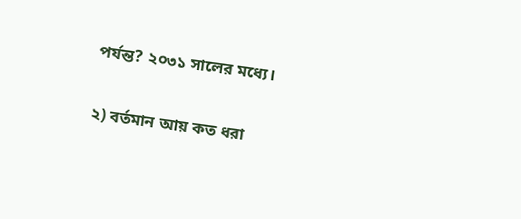পর্যন্ত? ২০৩১ সালের মধ্যে।

২) বর্তমান আয় কত ধরা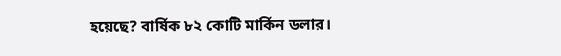হয়েছে? বার্ষিক ৮২ কোটি মার্কিন ডলার।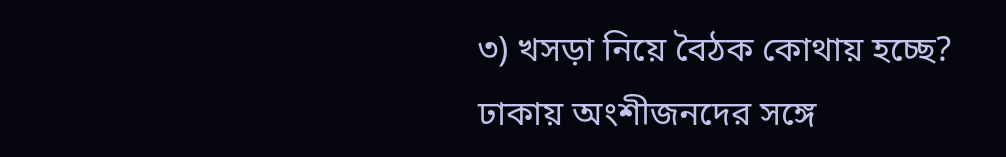৩) খসড়া নিয়ে বৈঠক কোথায় হচ্ছে? ঢাকায় অংশীজনদের সঙ্গে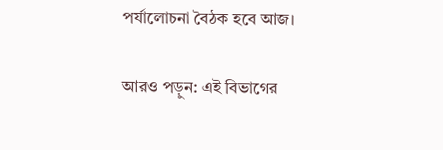পর্যালোচনা বৈঠক হবে আজ।

আরও পড়ুন: এই বিভাগের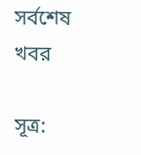সর্বশেষ খবর

সূত্র: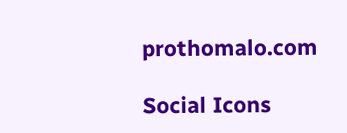prothomalo.com

Social Icons